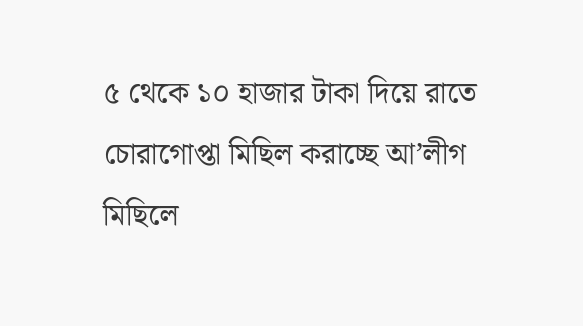৫ থেকে ১০ হাজার টাকা দিয়ে রাতে চোরাগোপ্তা মিছিল করাচ্ছে আ’লীগ
মিছিলে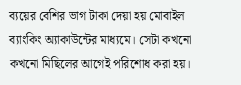ব্যয়ের বেশির ভাগ টাকা দেয়া হয় মোবাইল ব্যাংকিং অ্যাকাউন্টের মাধ্যমে। সেটা কখনো কখনো মিছিলের আগেই পরিশোধ করা হয়।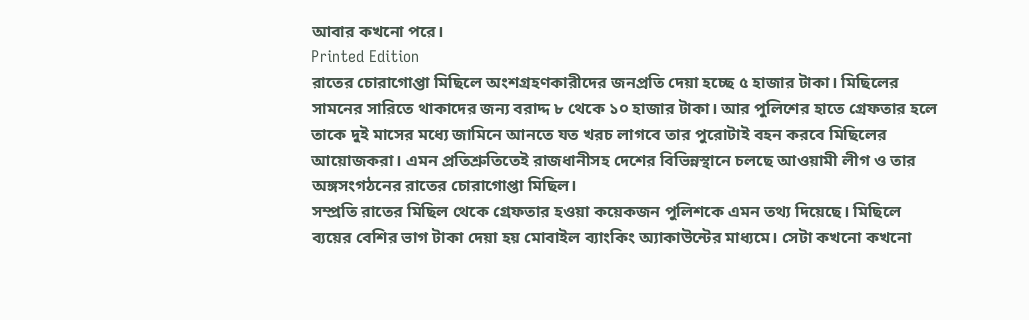আবার কখনো পরে।
Printed Edition
রাতের চোরাগোপ্তা মিছিলে অংশগ্রহণকারীদের জনপ্রতি দেয়া হচ্ছে ৫ হাজার টাকা। মিছিলের সামনের সারিতে থাকাদের জন্য বরাদ্দ ৮ থেকে ১০ হাজার টাকা। আর পুলিশের হাতে গ্রেফতার হলে তাকে দুই মাসের মধ্যে জামিনে আনতে যত খরচ লাগবে তার পুরোটাই বহন করবে মিছিলের আয়োজকরা। এমন প্রতিশ্রুতিতেই রাজধানীসহ দেশের বিভিন্নস্থানে চলছে আওয়ামী লীগ ও তার অঙ্গসংগঠনের রাতের চোরাগোপ্তা মিছিল।
সম্প্রতি রাতের মিছিল থেকে গ্রেফতার হওয়া কয়েকজন পুলিশকে এমন তথ্য দিয়েছে। মিছিলে ব্যয়ের বেশির ভাগ টাকা দেয়া হয় মোবাইল ব্যাংকিং অ্যাকাউন্টের মাধ্যমে। সেটা কখনো কখনো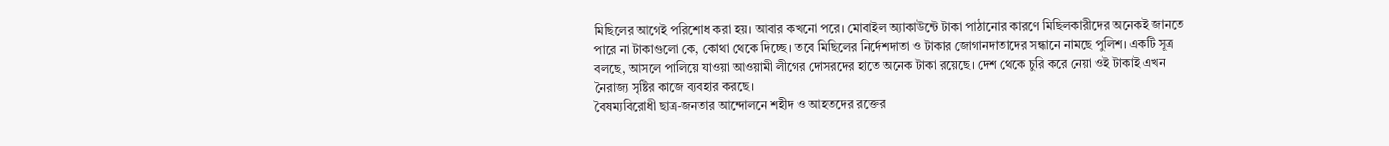মিছিলের আগেই পরিশোধ করা হয়। আবার কখনো পরে। মোবাইল অ্যাকাউন্টে টাকা পাঠানোর কারণে মিছিলকারীদের অনেকই জানতে পারে না টাকাগুলো কে, কোথা থেকে দিচ্ছে। তবে মিছিলের নির্দেশদাতা ও টাকার জোগানদাতাদের সন্ধানে নামছে পুলিশ। একটি সূত্র বলছে, আসলে পালিয়ে যাওয়া আওয়ামী লীগের দোসরদের হাতে অনেক টাকা রয়েছে। দেশ থেকে চুরি করে নেয়া ওই টাকাই এখন নৈরাজ্য সৃষ্টির কাজে ব্যবহার করছে।
বৈষম্যবিরোধী ছাত্র-জনতার আন্দোলনে শহীদ ও আহতদের রক্তের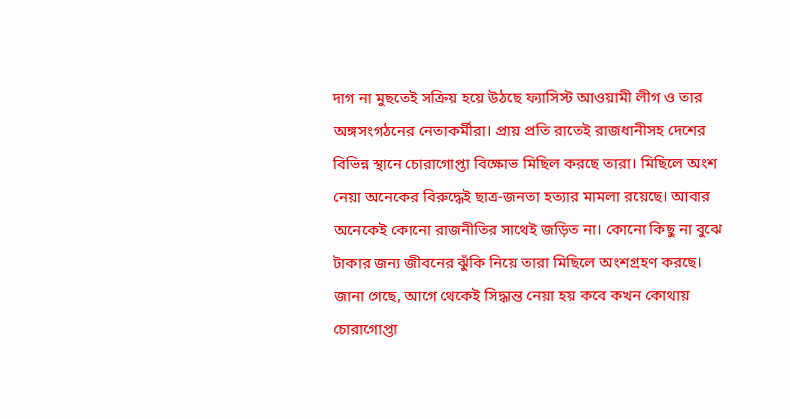দাগ না মুছতেই সক্রিয় হয়ে উঠছে ফ্যাসিস্ট আওয়ামী লীগ ও তার অঙ্গসংগঠনের নেতাকর্মীরা। প্রায় প্রতি রাতেই রাজধানীসহ দেশের বিভিন্ন স্থানে চোরাগোপ্তা বিক্ষোভ মিছিল করছে তারা। মিছিলে অংশ নেয়া অনেকের বিরুদ্ধেই ছাত্র-জনতা হত্যার মামলা রয়েছে। আবার অনেকেই কোনো রাজনীতির সাথেই জড়িত না। কোনো কিছু না বুঝে টাকার জন্য জীবনের ঝুঁকি নিয়ে তারা মিছিলে অংশগ্রহণ করছে।
জানা গেছে, আগে থেকেই সিদ্ধান্ত নেয়া হয় কবে কখন কোথায় চোরাগোপ্তা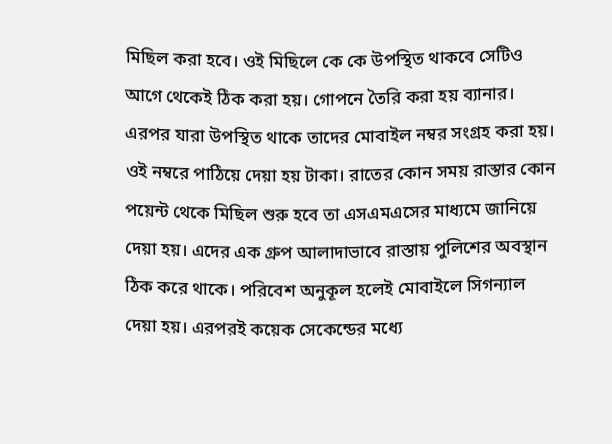মিছিল করা হবে। ওই মিছিলে কে কে উপস্থিত থাকবে সেটিও আগে থেকেই ঠিক করা হয়। গোপনে তৈরি করা হয় ব্যানার। এরপর যারা উপস্থিত থাকে তাদের মোবাইল নম্বর সংগ্রহ করা হয়। ওই নম্বরে পাঠিয়ে দেয়া হয় টাকা। রাতের কোন সময় রাস্তার কোন পয়েন্ট থেকে মিছিল শুরু হবে তা এসএমএসের মাধ্যমে জানিয়ে দেয়া হয়। এদের এক গ্রুপ আলাদাভাবে রাস্তায় পুলিশের অবস্থান ঠিক করে থাকে। পরিবেশ অনুকূল হলেই মোবাইলে সিগন্যাল দেয়া হয়। এরপরই কয়েক সেকেন্ডের মধ্যে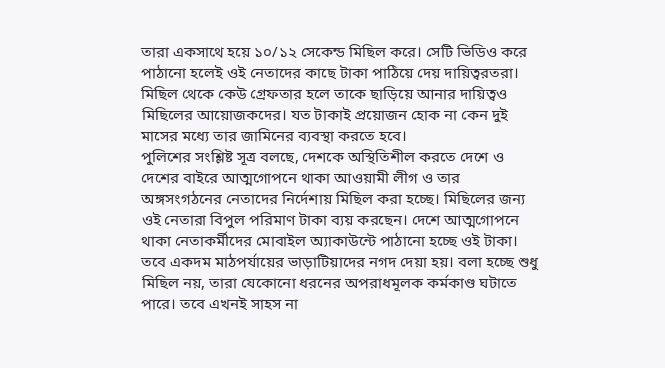তারা একসাথে হয়ে ১০/১২ সেকেন্ড মিছিল করে। সেটি ভিডিও করে পাঠানো হলেই ওই নেতাদের কাছে টাকা পাঠিয়ে দেয় দায়িত্বরতরা। মিছিল থেকে কেউ গ্রেফতার হলে তাকে ছাড়িয়ে আনার দায়িত্বও মিছিলের আয়োজকদের। যত টাকাই প্রয়োজন হোক না কেন দুই মাসের মধ্যে তার জামিনের ব্যবস্থা করতে হবে।
পুলিশের সংশ্লিষ্ট সূত্র বলছে, দেশকে অস্থিতিশীল করতে দেশে ও দেশের বাইরে আত্মগোপনে থাকা আওয়ামী লীগ ও তার অঙ্গসংগঠনের নেতাদের নির্দেশায় মিছিল করা হচ্ছে। মিছিলের জন্য ওই নেতারা বিপুল পরিমাণ টাকা ব্যয় করছেন। দেশে আত্মগোপনে থাকা নেতাকর্মীদের মোবাইল অ্যাকাউন্টে পাঠানো হচ্ছে ওই টাকা। তবে একদম মাঠপর্যায়ের ভাড়াটিয়াদের নগদ দেয়া হয়। বলা হচ্ছে শুধু মিছিল নয়, তারা যেকোনো ধরনের অপরাধমূলক কর্মকাণ্ড ঘটাতে পারে। তবে এখনই সাহস না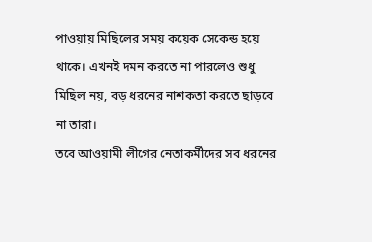পাওয়ায় মিছিলের সময় কয়েক সেকেন্ড হয়ে থাকে। এখনই দমন করতে না পারলেও শুধু মিছিল নয়, বড় ধরনের নাশকতা করতে ছাড়বে না তারা।
তবে আওয়ামী লীগের নেতাকর্মীদের সব ধরনের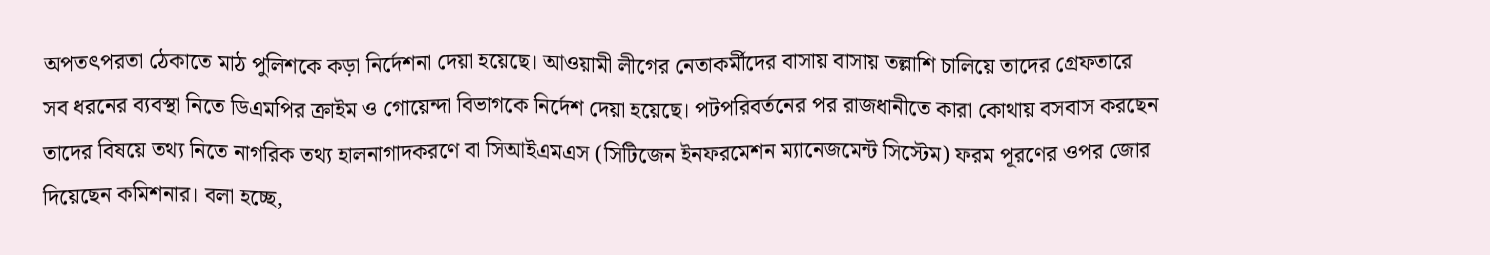অপতৎপরতা ঠেকাতে মাঠ পুলিশকে কড়া নির্দেশনা দেয়া হয়েছে। আওয়ামী লীগের নেতাকর্মীদের বাসায় বাসায় তল্লাশি চালিয়ে তাদের গ্রেফতারে সব ধরনের ব্যবস্থা নিতে ডিএমপির ক্রাইম ও গোয়েন্দা বিভাগকে নির্দেশ দেয়া হয়েছে। পটপরিবর্তনের পর রাজধানীতে কারা কোথায় বসবাস করছেন তাদের বিষয়ে তথ্য নিতে নাগরিক তথ্য হালনাগাদকরণে বা সিআইএমএস (সিটিজেন ইনফরমেশন ম্যানেজমেন্ট সিস্টেম) ফরম পূরণের ওপর জোর দিয়েছেন কমিশনার। বলা হচ্ছে,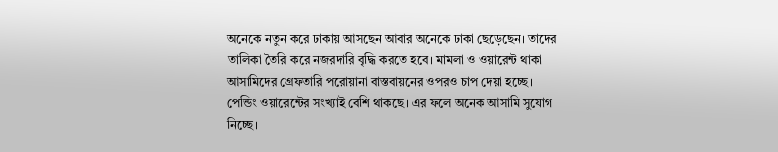অনেকে নতুন করে ঢাকায় আসছেন আবার অনেকে ঢাকা ছেড়েছেন। তাদের তালিকা তৈরি করে নজরদারি বৃদ্ধি করতে হবে। মামলা ও ওয়ারেন্ট থাকা আসামিদের গ্রেফতারি পরোয়ানা বাস্তবায়নের ওপরও চাপ দেয়া হচ্ছে। পেন্ডিং ওয়ারেন্টের সংখ্যাই বেশি থাকছে। এর ফলে অনেক আসামি সুযোগ নিচ্ছে।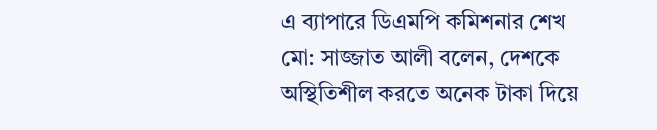এ ব্যাপারে ডিএমপি কমিশনার শেখ মো: সাজ্জাত আলী বলেন, দেশকে অস্থিতিশীল করতে অনেক টাকা দিয়ে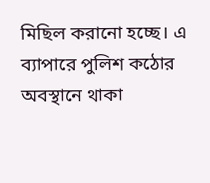মিছিল করানো হচ্ছে। এ ব্যাপারে পুলিশ কঠোর অবস্থানে থাকা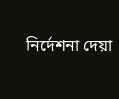নির্দেশনা দেয়া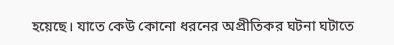হয়েছে। যাতে কেউ কোনো ধরনের অপ্রীতিকর ঘটনা ঘটাতে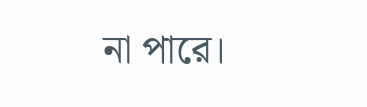না পারে।